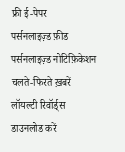फ्री ई-पेपर
पर्सनलाइज़्ड फ़ीड
पर्सनलाइज़्ड नोटिफ़िकेशन
चलते-फिरते ख़बरें
लॉयल्टी रिवॉर्ड्स
डाउनलोड करें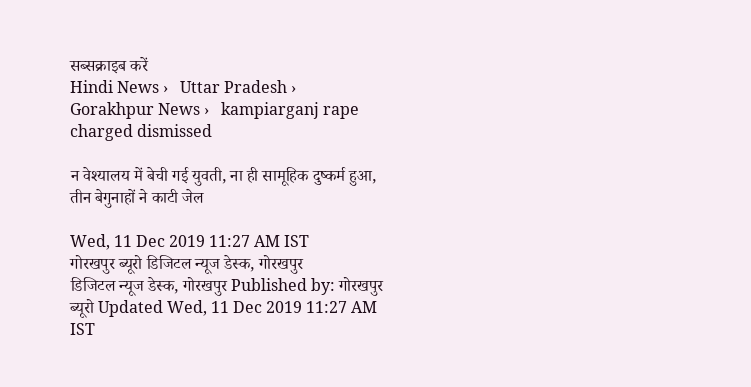सब्सक्राइब करें
Hindi News ›   Uttar Pradesh ›   Gorakhpur News ›   kampiarganj rape charged dismissed

न वेश्यालय में बेची गई युवती, ना ही सामूहिक दुष्कर्म हुआ, तीन बेगुनाहों ने काटी जेल

Wed, 11 Dec 2019 11:27 AM IST
गोरखपुर ब्यूरो डिजिटल न्यूज डेस्क, गोरखपुर
डिजिटल न्यूज डेस्क, गोरखपुर Published by: गोरखपुर ब्यूरो Updated Wed, 11 Dec 2019 11:27 AM IST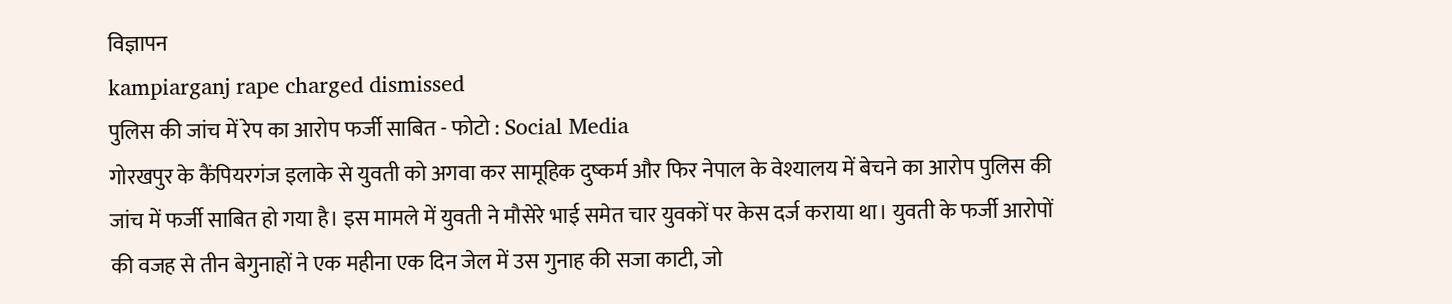विज्ञापन
kampiarganj rape charged dismissed
पुलिस की जांच में रेप का आरोप फर्जी साबित - फोटो : Social Media
गोरखपुर के कैंपियरगंज इलाके से युवती को अगवा कर सामूहिक दुष्कर्म और फिर नेपाल के वेश्यालय में बेचने का आरोप पुलिस की जांच में फर्जी साबित हो गया है। इस मामले में युवती ने मौसेरे भाई समेत चार युवकों पर केस दर्ज कराया था। युवती के फर्जी आरोपों की वजह से तीन बेगुनाहों ने एक महीना एक दिन जेल में उस गुनाह की सजा काटी, जो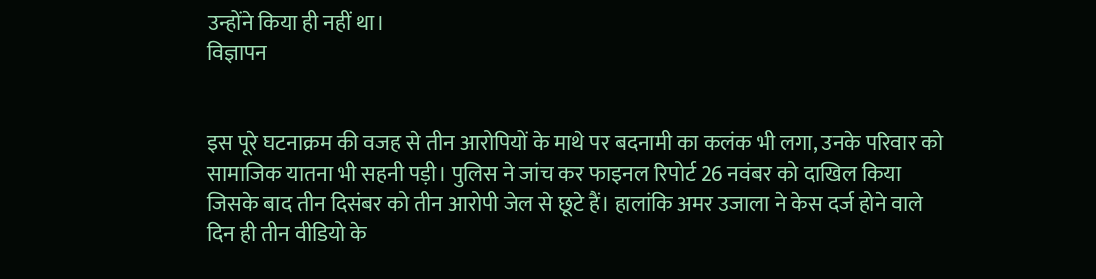उन्होंने किया ही नहीं था।
विज्ञापन


इस पूरे घटनाक्रम की वजह से तीन आरोपियों के माथे पर बदनामी का कलंक भी लगा, उनके परिवार को सामाजिक यातना भी सहनी पड़ी। पुलिस ने जांच कर फाइनल रिपोर्ट 26 नवंबर को दाखिल किया जिसके बाद तीन दिसंबर को तीन आरोपी जेल से छूटे हैं। हालांकि अमर उजाला ने केस दर्ज होने वाले दिन ही तीन वीडियो के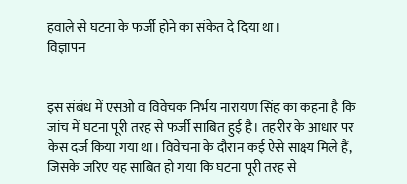हवाले से घटना के फर्जी होने का संकेत दे दिया था।
विज्ञापन


इस संबंध में एसओ व विवेचक निर्भय नारायण सिंह का कहना है कि जांच में घटना पूरी तरह से फर्जी साबित हुई है। तहरीर के आधार पर केस दर्ज किया गया था। विवेचना के दौरान कई ऐसे साक्ष्य मिले हैं, जिसके जरिए यह साबित हो गया कि घटना पूरी तरह से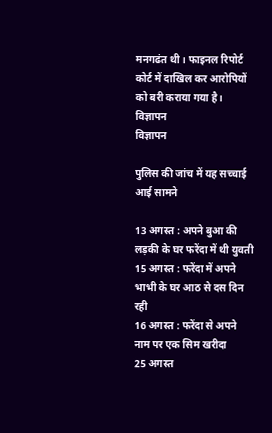मनगढंत थी। फाइनल रिपोर्ट कोर्ट में दाखिल कर आरोपियों को बरी कराया गया है।
विज्ञापन
विज्ञापन

पुलिस की जांच में यह सच्चाई आई सामने

13 अगस्त : अपने बुआ की लड़की के घर फरेंदा में थी युवती
15 अगस्त : फरेंदा में अपने भाभी के घर आठ से दस दिन रही
16 अगस्त : फरेंदा से अपने नाम पर एक सिम खरीदा
25 अगस्त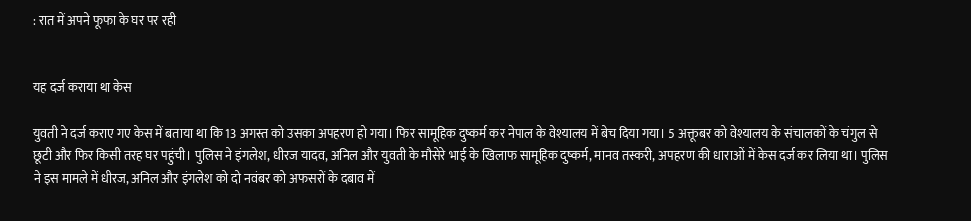: रात में अपने फूफा के घर पर रही


यह दर्ज कराया था केस

युवती ने दर्ज कराए गए केस में बताया था कि 13 अगस्त को उसका अपहरण हो गया। फिर सामूहिक दुष्कर्म कर नेपाल के वेश्यालय में बेच दिया गया। 5 अक्तूबर को वेश्यालय के संचालकों के चंगुल से छूटी और फिर किसी तरह घर पहुंची। पुलिस ने इंगलेश, धीरज यादव, अनिल और युवती के मौसेरे भाई के खिलाफ सामूहिक दुष्कर्म, मानव तस्करी, अपहरण की धाराओं में केस दर्ज कर लिया था। पुलिस ने इस मामले में धीरज, अनिल और इंगलेश को दो नवंबर को अफसरों के दबाव में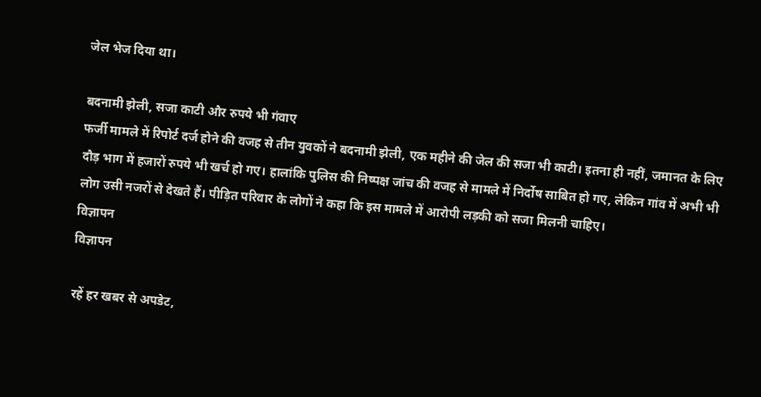जेल भेज दिया था।

बदनामी झेली, सजा काटी और रुपये भी गंवाए
फर्जी मामले में रिपोर्ट दर्ज होने की वजह से तीन युवकों ने बदनामी झेली, एक महीने की जेल की सजा भी काटी। इतना ही नहीं, जमानत के लिए दौड़ भाग में हजारों रुपये भी खर्च हो गए। हालांकि पुलिस की निष्पक्ष जांच की वजह से मामले में निर्दोष साबित हो गए, लेकिन गांव में अभी भी लोग उसी नजरों से देखते हैं। पीड़ित परिवार के लोगों ने कहा कि इस मामले में आरोपी लड़की को सजा मिलनी चाहिए।
विज्ञापन
विज्ञापन

रहें हर खबर से अपडेट,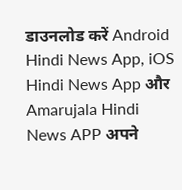डाउनलोड करें Android Hindi News App, iOS Hindi News App और Amarujala Hindi News APP अपने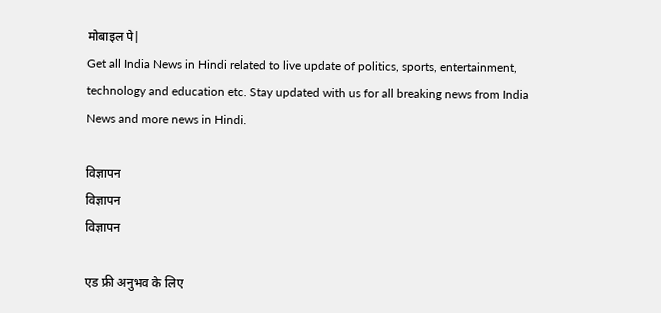मोबाइल पे|
Get all India News in Hindi related to live update of politics, sports, entertainment, technology and education etc. Stay updated with us for all breaking news from India News and more news in Hindi.

विज्ञापन
विज्ञापन
विज्ञापन

एड फ्री अनुभव के लिए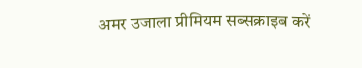अमर उजाला प्रीमियम सब्सक्राइब करें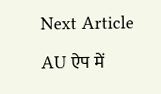Next Article

AU ऐप में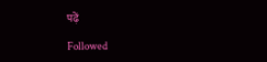पढ़ें

Followed